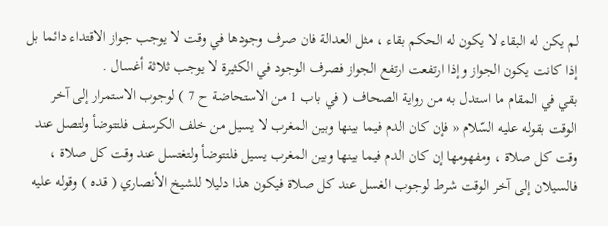لم يكن له البقاء لا يكون له الحكم بقاء ، مثل العدالة فان صرف وجودها في وقت لا يوجب جواز الاقتداء دائما بل إذا كانت يكون الجواز وإذا ارتفعت ارتفع الجواز فصرف الوجود في الكثيرة لا يوجب ثلاثة أغسال .
بقي في المقام ما استدل به من رواية الصحاف ( في باب 1 من الاستحاضة ح 7 ) لوجوب الاستمرار إلى آخر الوقت بقوله عليه السّلام « فإن كان الدم فيما بينها وبين المغرب لا يسيل من خلف الكرسف فلتتوضأ ولتصل عند وقت كل صلاة ، ومفهومها إن كان الدم فيما بينها وبين المغرب يسيل فلتتوضأ ولتغتسل عند وقت كل صلاة ، فالسيلان إلى آخر الوقت شرط لوجوب الغسل عند كل صلاة فيكون هذا دليلا للشيخ الأنصاري ( قده ) وقوله عليه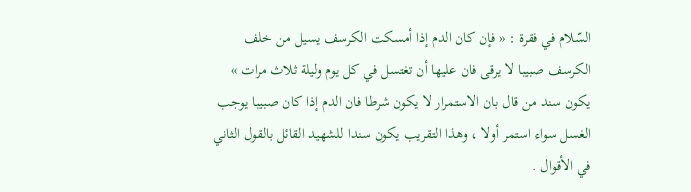السّلام في فقرة : « فإن كان الدم إذا أمسكت الكرسف يسيل من خلف الكرسف صبيبا لا يرقى فان عليها أن تغتسل في كل يوم وليلة ثلاث مرات » يكون سند من قال بان الاستمرار لا يكون شرطا فان الدم إذا كان صبيبا يوجب الغسل سواء استمر أولا ، وهذا التقريب يكون سندا للشهيد القائل بالقول الثاني في الأقوال .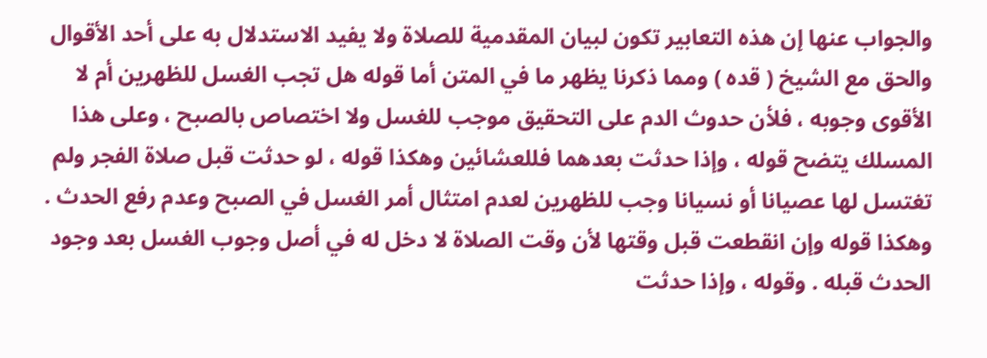والجواب عنها إن هذه التعابير تكون لبيان المقدمية للصلاة ولا يفيد الاستدلال به على أحد الأقوال والحق مع الشيخ ( قده ) ومما ذكرنا يظهر ما في المتن أما قوله هل تجب الغسل للظهرين أم لا الأقوى وجوبه ، فلأن حدوث الدم على التحقيق موجب للغسل ولا اختصاص بالصبح ، وعلى هذا المسلك يتضح قوله ، وإذا حدثت بعدهما فللعشائين وهكذا قوله ، لو حدثت قبل صلاة الفجر ولم تغتسل لها عصيانا أو نسيانا وجب للظهرين لعدم امتثال أمر الغسل في الصبح وعدم رفع الحدث .
وهكذا قوله وإن انقطعت قبل وقتها لأن وقت الصلاة لا دخل له في أصل وجوب الغسل بعد وجود الحدث قبله . وقوله ، وإذا حدثت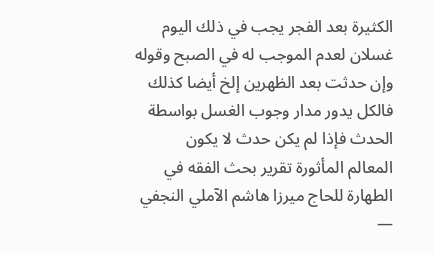الكثيرة بعد الفجر يجب في ذلك اليوم غسلان لعدم الموجب له في الصبح وقوله وإن حدثت بعد الظهرين إلخ أيضا كذلك فالكل يدور مدار وجوب الغسل بواسطة الحدث فإذا لم يكن حدث لا يكون
المعالم المأثورة تقرير بحث الفقه في الطهارة للحاج ميرزا هاشم الآملي النجفي —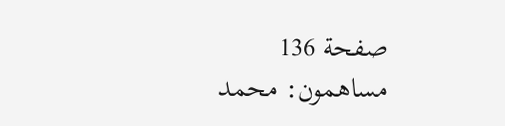صفحة 136
مساهمون: محمد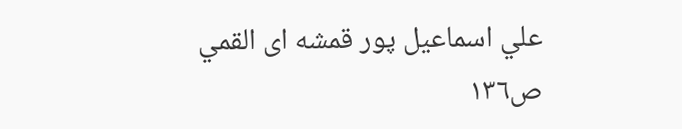علي اسماعيل پور قمشه اى القمي
ص١٣٦